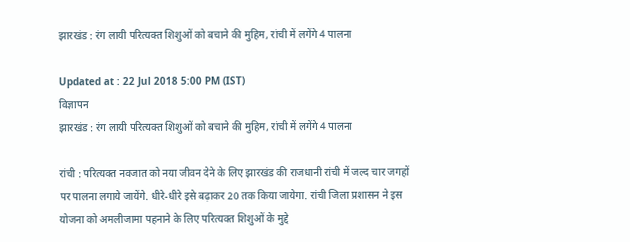झारखंड : रंग लायी परित्यक्त शिशुओं को बचाने की मुहिम, रांची में लगेंगे 4 पालना

Updated at : 22 Jul 2018 5:00 PM (IST)
विज्ञापन
झारखंड : रंग लायी परित्यक्त शिशुओं को बचाने की मुहिम, रांची में लगेंगे 4 पालना

रांची : परित्यक्त नवजात को नया जीवन देने के लिए झारखंड की राजधानी रांची में जल्द चार जगहों पर पालना लगाये जायेंगे. धीरे-धीरे इसे बढ़ाकर 20 तक किया जायेगा. रांची जिला प्रशासन ने इस योजना को अमलीजामा पहनाने के लिए परित्यक्त शिशुओं के मुद्दे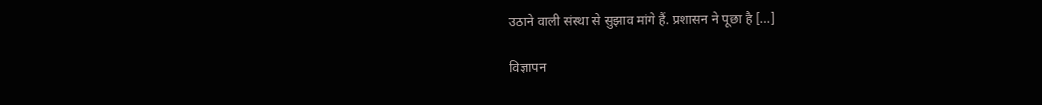उठाने वाली संस्था से सुझाव मांगे हैं. प्रशासन ने पूछा है […]

विज्ञापन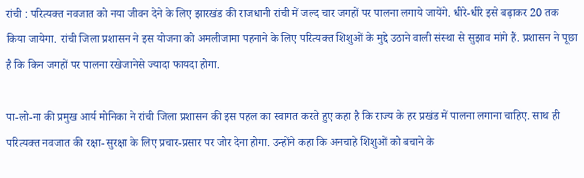रांची : परित्यक्त नवजात को नया जीवन देने के लिए झारखंड की राजधानी रांची में जल्द चार जगहों पर पालना लगाये जायेंगे. धीरे-धीरे इसे बढ़ाकर 20 तक किया जायेगा. रांची जिला प्रशासन ने इस योजना को अमलीजामा पहनाने के लिए परित्यक्त शिशुओं के मुद्दे उठाने वाली संस्था से सुझाव मांगे हैं. प्रशासन ने पूछा है कि किन जगहों पर पालना रखेजानेसे ज्यादा फायदा होगा.

पा-लो-ना की प्रमुख आर्य मोनिका ने रांची जिला प्रशासन की इस पहल का स्वागत करते हुए कहा है कि राज्य के हर प्रखंड में पालना लगाना चाहिए. साथ ही परित्यक्त नवजात की रक्षा-सुरक्षा के लिए प्रचार-प्रसार पर जोर देना होगा. उन्होंने कहा कि अनचाहे शिशुओं को बचाने के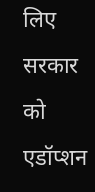लिए सरकार को एडॉप्शन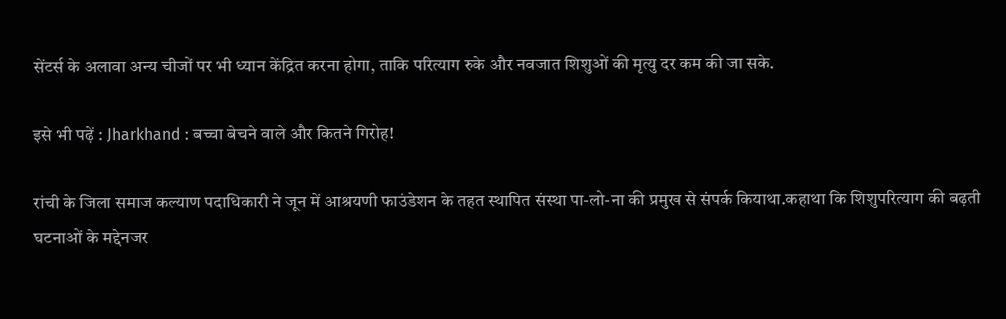सेंटर्स के अलावा अन्य चीजों पर भी ध्यान केंद्रित करना होगा, ताकि परित्याग रुके और नवजात शिशुओं की मृत्यु दर कम की जा सके.

इसे भी पढ़ें : Jharkhand : बच्चा बेचने वाले और कितने गिरोह!

रांची के जिला समाज कल्याण पदाधिकारी ने जून में आश्रयणी फाउंडेशन के तहत स्थापित संस्था पा-लो-ना की प्रमुख से संपर्क कियाथा.कहाथा कि शिशुपरित्याग की बढ़ती घटनाओं के मद्देनजर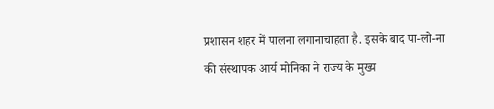प्रशासन शहर में पालना लगानाचाहता है. इसके बाद पा-लो-ना की संस्थापक आर्य मोनिका ने राज्य के मुख्य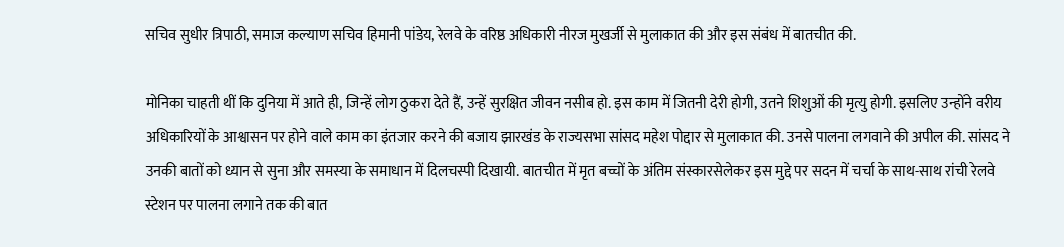सचिव सुधीर त्रिपाठी, समाज कल्याण सचिव हिमानी पांडेय, रेलवे के वरिष्ठ अधिकारी नीरज मुखर्जी से मुलाकात की और इस संबंध में बातचीत की.

मोनिका चाहती थीं कि दुनिया में आते ही, जिन्हें लोग ठुकरा देते हैं, उन्हें सुरक्षित जीवन नसीब हो. इस काम में जितनी देरी होगी, उतने शिशुओं की मृत्यु होगी. इसलिए उन्होंने वरीय अधिकारियों के आश्वासन पर होने वाले काम का इंतजार करने की बजाय झारखंड के राज्यसभा सांसद महेश पोद्दार से मुलाकात की. उनसे पालना लगवाने की अपील की. सांसद ने उनकी बातों को ध्यान से सुना और समस्या के समाधान में दिलचस्पी दिखायी. बातचीत में मृत बच्चों के अंतिम संस्कारसेलेकर इस मुद्दे पर सदन में चर्चा के साथ-साथ रांची रेलवे स्टेशन पर पालना लगाने तक की बात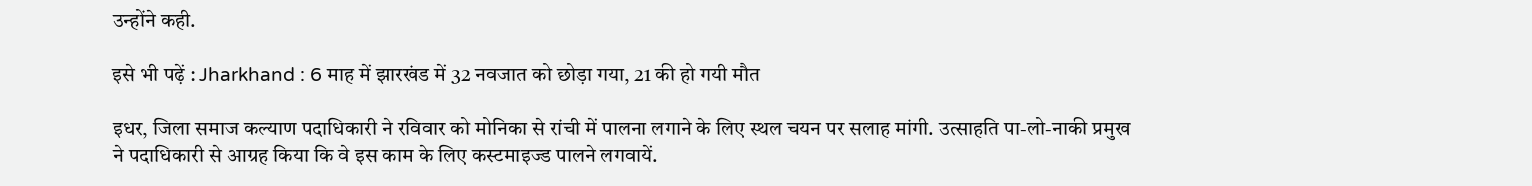उन्होंने कही.

इसे भी पढ़ें : Jharkhand : 6 माह में झारखंड में 32 नवजात को छोड़ा गया, 21 की हो गयी मौत

इधर, जिला समाज कल्याण पदाधिकारी ने रविवार को मोनिका से रांची में पालना लगाने के लिए स्थल चयन पर सलाह मांगी. उत्साहति पा-लो-नाकी प्रमुख ने पदाधिकारी से आग्रह किया कि वे इस काम के लिए कस्टमाइज्ड पालने लगवायें.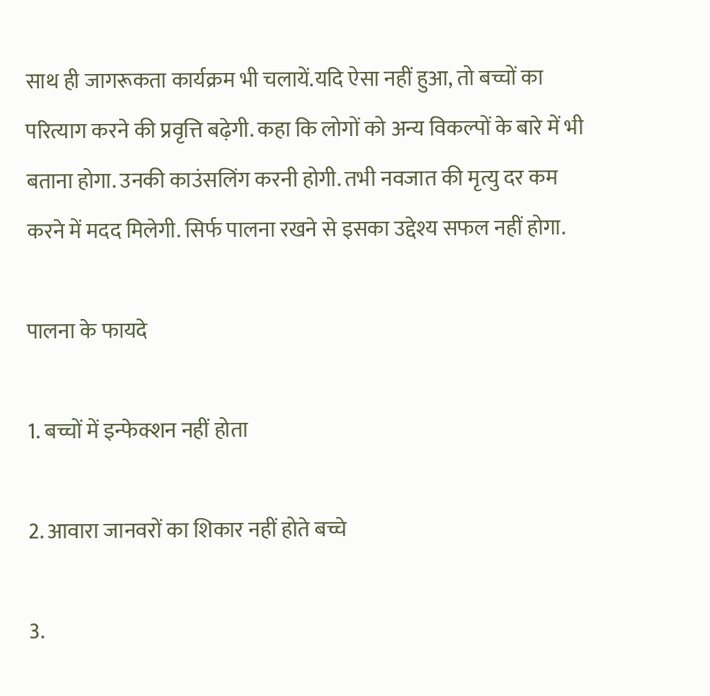साथ ही जागरूकता कार्यक्रम भी चलायें.यदि ऐसा नहीं हुआ, तो बच्चों का परित्याग करने की प्रवृत्ति बढ़ेगी. कहा कि लोगों को अन्य विकल्पों के बारे में भी बताना होगा. उनकी काउंसलिंग करनी होगी. तभी नवजात की मृत्यु दर कम करने में मदद मिलेगी. सिर्फ पालना रखने से इसका उद्देश्य सफल नहीं होगा.

पालना के फायदे

1. बच्चों में इन्फेक्शन नहीं होता

2. आवारा जानवरों का शिकार नहीं होते बच्चे

3.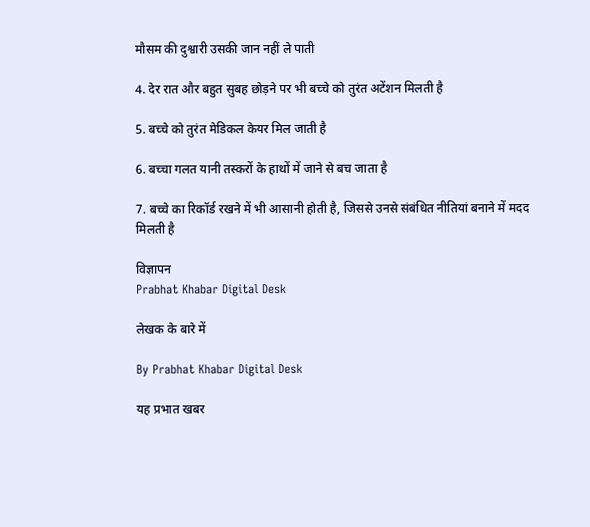मौसम की दुश्वारी उसकी जान नहीं ले पाती

4. देर रात और बहुत सुबह छोड़ने पर भी बच्चे को तुरंत अटेंशन मिलती है

5. बच्चे को तुरंत मेडिकल केयर मिल जाती है

6. बच्चा गलत यानी तस्करों के हाथों में जाने से बच जाता है

7. बच्चे का रिकॉर्ड रखने में भी आसानी होती है, जिससे उनसे संबंधित नीतियां बनाने में मदद मिलती है

विज्ञापन
Prabhat Khabar Digital Desk

लेखक के बारे में

By Prabhat Khabar Digital Desk

यह प्रभात खबर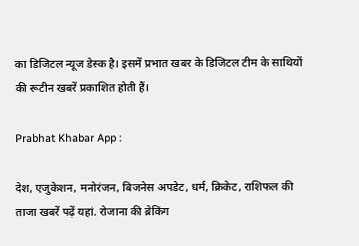का डिजिटल न्यूज डेस्क है। इसमें प्रभात खबर के डिजिटल टीम के साथियों की रूटीन खबरें प्रकाशित होती हैं।

Prabhat Khabar App :

देश, एजुकेशन, मनोरंजन, बिजनेस अपडेट, धर्म, क्रिकेट, राशिफल की ताजा खबरें पढ़ें यहां. रोजाना की ब्रेकिंग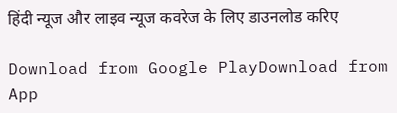हिंदी न्यूज और लाइव न्यूज कवरेज के लिए डाउनलोड करिए

Download from Google PlayDownload from App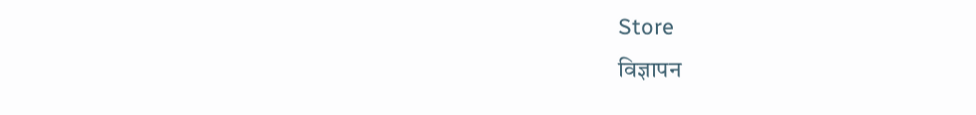Store
विज्ञापन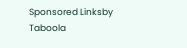Sponsored Linksby Taboola